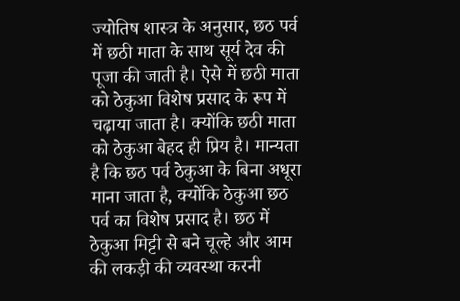ज्योतिष शास्त्र के अनुसार, छठ पर्व में छठी माता के साथ सूर्य देव की पूजा की जाती है। ऐसे में छठी माता को ठेकुआ विशेष प्रसाद के रूप में चढ़ाया जाता है। क्योंकि छठी माता को ठेकुआ बेहद ही प्रिय है। मान्यता है कि छठ पर्व ठेकुआ के बिना अधूरा माना जाता है, क्योंकि ठेकुआ छठ पर्व का विशेष प्रसाद है। छठ में ठेकुआ मिट्टी से बने चूल्हे और आम की लकड़ी की व्यवस्था करनी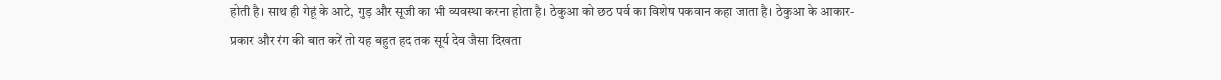होती है। साथ ही गेहूं के आटे, गुड़ और सूजी का भी व्यवस्था करना होता है। ठेकुआ को छठ पर्व का विशेष पकवान कहा जाता है। ठेकुआ के आकार-प्रकार और रंग की बात करें तो यह बहुत हद तक सूर्य देव जैसा दिखता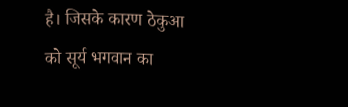है। जिसके कारण ठेकुआ को सूर्य भगवान का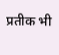प्रतीक भी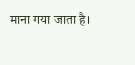माना गया जाता है।